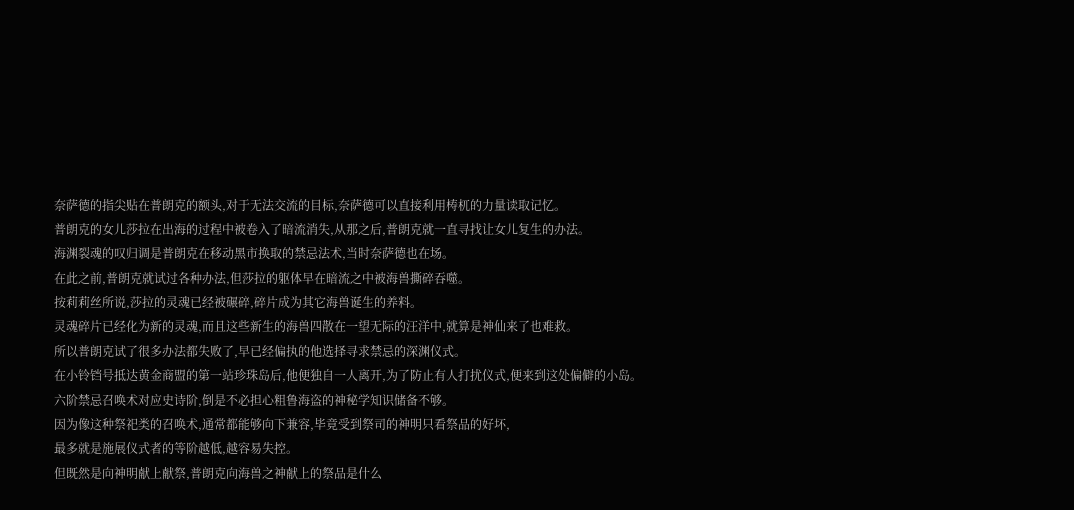奈萨德的指尖贴在普朗克的额头,对于无法交流的目标,奈萨德可以直接利用梼杌的力量读取记忆。
普朗克的女儿莎拉在出海的过程中被卷入了暗流消失,从那之后,普朗克就一直寻找让女儿复生的办法。
海渊裂魂的叹归调是普朗克在移动黑市换取的禁忌法术,当时奈萨德也在场。
在此之前,普朗克就试过各种办法,但莎拉的躯体早在暗流之中被海兽撕碎吞噬。
按莉莉丝所说,莎拉的灵魂已经被碾碎,碎片成为其它海兽诞生的养料。
灵魂碎片已经化为新的灵魂,而且这些新生的海兽四散在一望无际的汪洋中,就算是神仙来了也难救。
所以普朗克试了很多办法都失败了,早已经偏执的他选择寻求禁忌的深渊仪式。
在小铃铛号抵达黄金商盟的第一站珍珠岛后,他便独自一人离开,为了防止有人打扰仪式,便来到这处偏僻的小岛。
六阶禁忌召唤术对应史诗阶,倒是不必担心粗鲁海盗的神秘学知识储备不够。
因为像这种祭祀类的召唤术,通常都能够向下兼容,毕竟受到祭司的神明只看祭品的好坏,
最多就是施展仪式者的等阶越低,越容易失控。
但既然是向神明献上献祭,普朗克向海兽之神献上的祭品是什么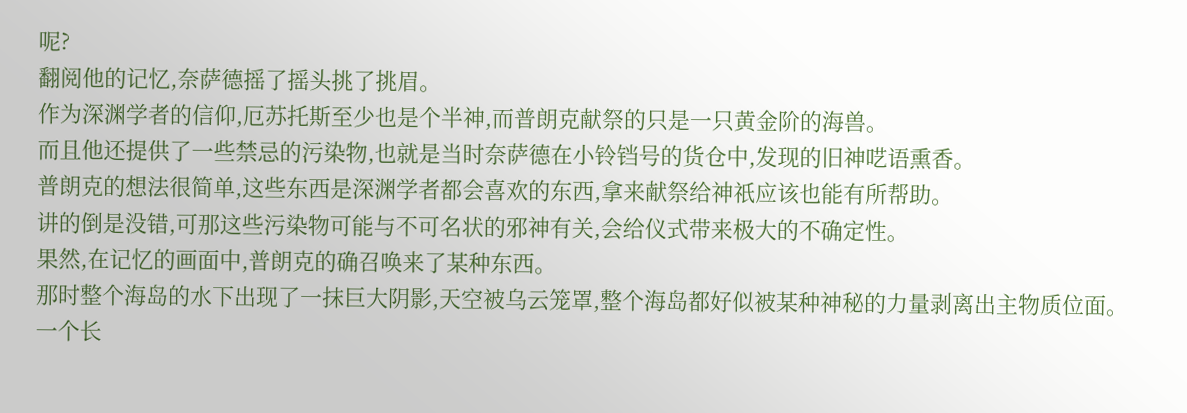呢?
翻阅他的记忆,奈萨德摇了摇头挑了挑眉。
作为深渊学者的信仰,厄苏托斯至少也是个半神,而普朗克献祭的只是一只黄金阶的海兽。
而且他还提供了一些禁忌的污染物,也就是当时奈萨德在小铃铛号的货仓中,发现的旧神呓语熏香。
普朗克的想法很简单,这些东西是深渊学者都会喜欢的东西,拿来献祭给神祇应该也能有所帮助。
讲的倒是没错,可那这些污染物可能与不可名状的邪神有关,会给仪式带来极大的不确定性。
果然,在记忆的画面中,普朗克的确召唤来了某种东西。
那时整个海岛的水下出现了一抹巨大阴影,天空被乌云笼罩,整个海岛都好似被某种神秘的力量剥离出主物质位面。
一个长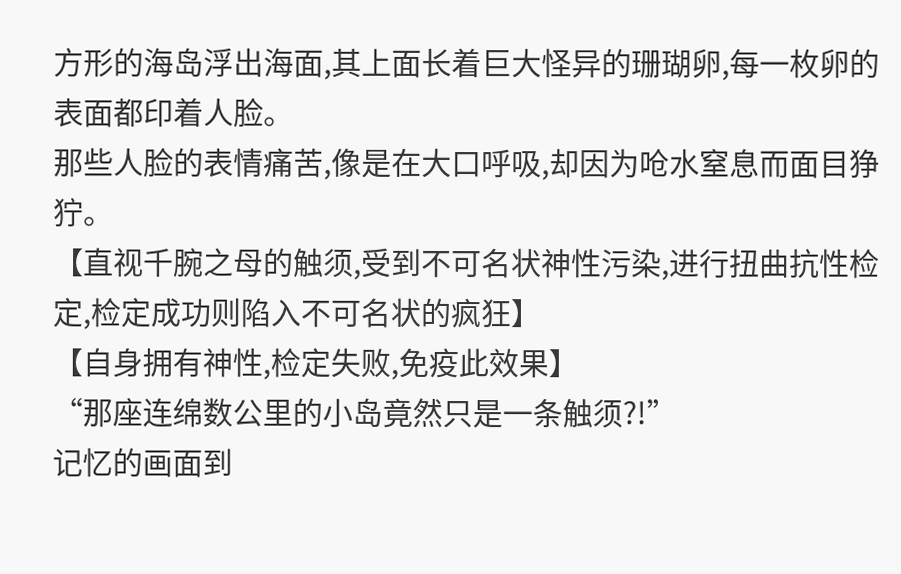方形的海岛浮出海面,其上面长着巨大怪异的珊瑚卵,每一枚卵的表面都印着人脸。
那些人脸的表情痛苦,像是在大口呼吸,却因为呛水窒息而面目狰狞。
【直视千腕之母的触须,受到不可名状神性污染,进行扭曲抗性检定,检定成功则陷入不可名状的疯狂】
【自身拥有神性,检定失败,免疫此效果】
“那座连绵数公里的小岛竟然只是一条触须?!”
记忆的画面到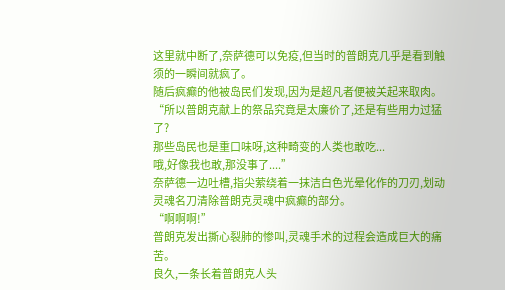这里就中断了,奈萨德可以免疫,但当时的普朗克几乎是看到触须的一瞬间就疯了。
随后疯癫的他被岛民们发现,因为是超凡者便被关起来取肉。
“所以普朗克献上的祭品究竟是太廉价了,还是有些用力过猛了?
那些岛民也是重口味呀,这种畸变的人类也敢吃...
哦,好像我也敢,那没事了....”
奈萨德一边吐槽,指尖萦绕着一抹洁白色光晕化作的刀刃,划动灵魂名刀清除普朗克灵魂中疯癫的部分。
“啊啊啊!”
普朗克发出撕心裂肺的惨叫,灵魂手术的过程会造成巨大的痛苦。
良久,一条长着普朗克人头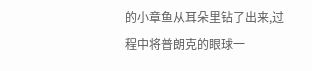的小章鱼从耳朵里钻了出来,过程中将普朗克的眼球一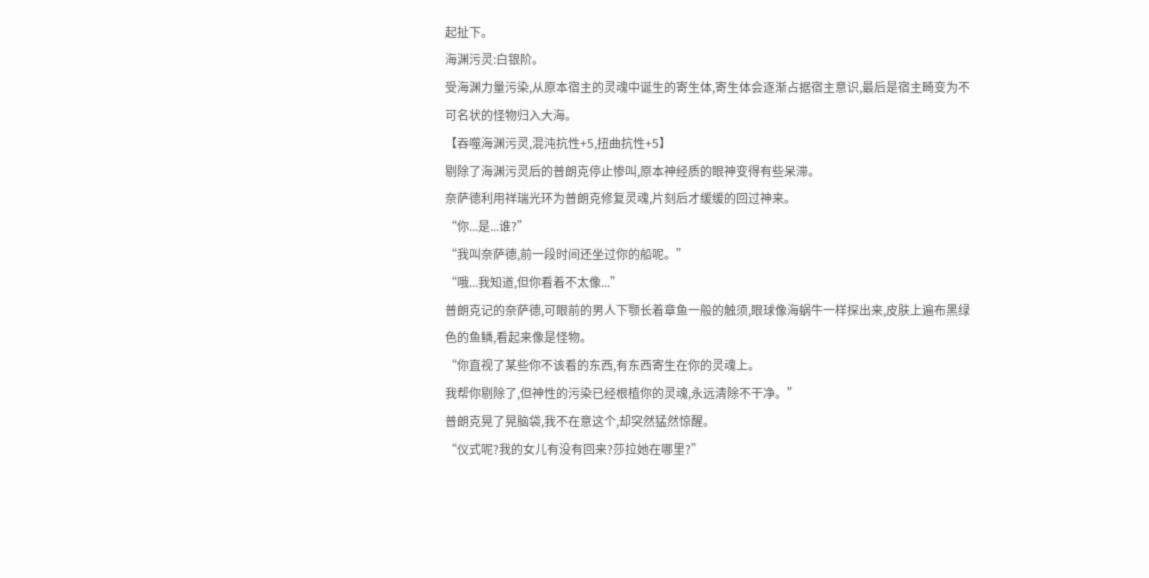起扯下。
海渊污灵:白银阶。
受海渊力量污染,从原本宿主的灵魂中诞生的寄生体,寄生体会逐渐占据宿主意识,最后是宿主畸变为不可名状的怪物归入大海。
【吞噬海渊污灵,混沌抗性+5,扭曲抗性+5】
剔除了海渊污灵后的普朗克停止惨叫,原本神经质的眼神变得有些呆滞。
奈萨德利用祥瑞光环为普朗克修复灵魂,片刻后才缓缓的回过神来。
“你...是...谁?”
“我叫奈萨德,前一段时间还坐过你的船呢。”
“哦...我知道,但你看着不太像...”
普朗克记的奈萨德,可眼前的男人下颚长着章鱼一般的触须,眼球像海蜗牛一样探出来,皮肤上遍布黑绿色的鱼鳞,看起来像是怪物。
“你直视了某些你不该看的东西,有东西寄生在你的灵魂上。
我帮你剔除了,但神性的污染已经根植你的灵魂,永远清除不干净。”
普朗克晃了晃脑袋,我不在意这个,却突然猛然惊醒。
“仪式呢?我的女儿有没有回来?莎拉她在哪里?”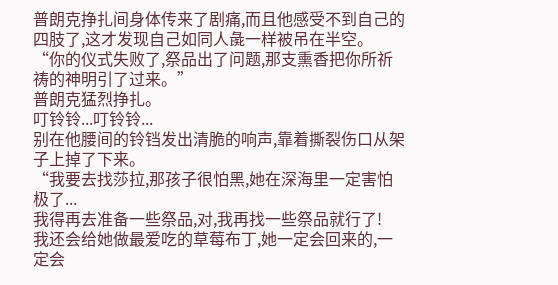普朗克挣扎间身体传来了剧痛,而且他感受不到自己的四肢了,这才发现自己如同人彘一样被吊在半空。
“你的仪式失败了,祭品出了问题,那支熏香把你所祈祷的神明引了过来。”
普朗克猛烈挣扎。
叮铃铃...叮铃铃...
别在他腰间的铃铛发出清脆的响声,靠着撕裂伤口从架子上掉了下来。
“我要去找莎拉,那孩子很怕黑,她在深海里一定害怕极了...
我得再去准备一些祭品,对,我再找一些祭品就行了!
我还会给她做最爱吃的草莓布丁,她一定会回来的,一定会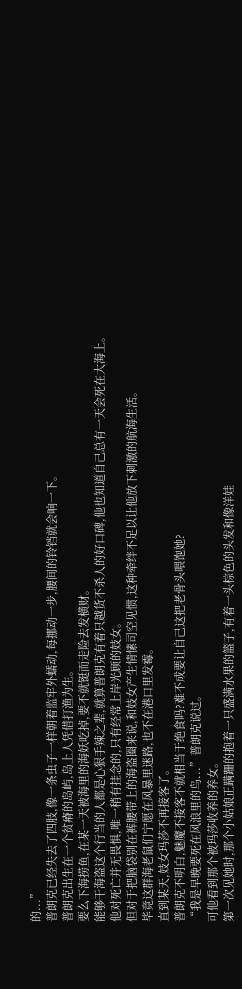的...”
普朗克已经失去了四肢,像一条虫子一样朝着监牢外蠕动,每挪动一步,腰间的铃铛就会响一下。
普朗克出生在一个贫瘠的岛屿,岛上人凭借打渔为生。
要么下海捞鱼,在某一天被海里的海妖吃掉,要不就铤而走险去发横财。
能够干海盗这个行当的人都是心狠手辣之辈,就算普朗克有着只越货不杀人的好口碑,他也知道自己总有一天会死在大海上。
他对死亡并无畏惧,唯一稍有挂念的,只有经常上岸光顾的妓女。
但对于把脑袋别在裤腰带上的海盗圈来说,和妓女产生情愫司空见惯,这种牵绊不足以让他放下刺激的航海生活。
毕竟这群海老鼠们宁愿在风暴里迷路,也不在港口里发霉。
直到某天,妓女玛莎不再接客了。
普朗克不明白,魅魔不接客不就相当于绝食吗?难不成要让自己这把老骨头喂饱她?
“我是早晚要死在风浪里的鸟...”普朗克说过。
可他看到那个被玛莎收养的养女。
第一次见她时,那个小姑娘正蹒跚的抱着一只盛满水果的篮子,有着一头棕色的头发和像洋娃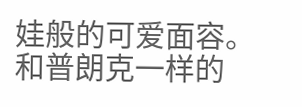娃般的可爱面容。
和普朗克一样的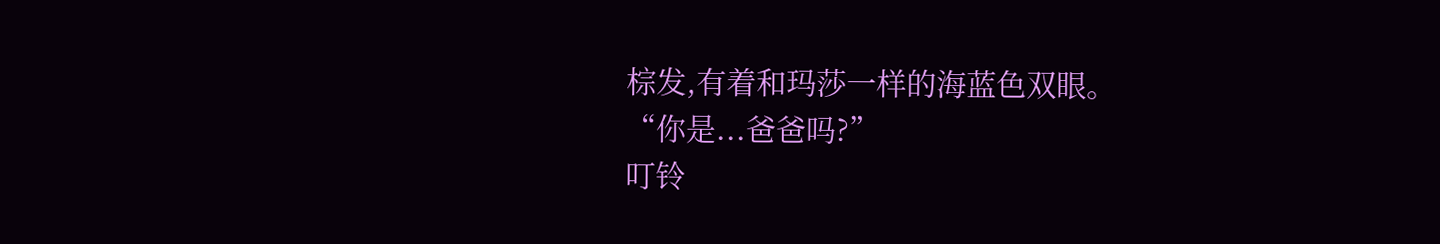棕发,有着和玛莎一样的海蓝色双眼。
“你是...爸爸吗?”
叮铃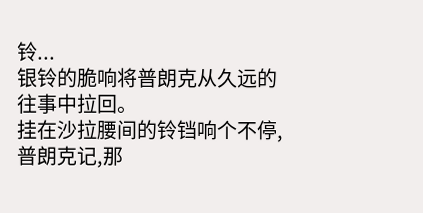铃...
银铃的脆响将普朗克从久远的往事中拉回。
挂在沙拉腰间的铃铛响个不停,普朗克记,那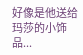好像是他送给玛莎的小饰品...